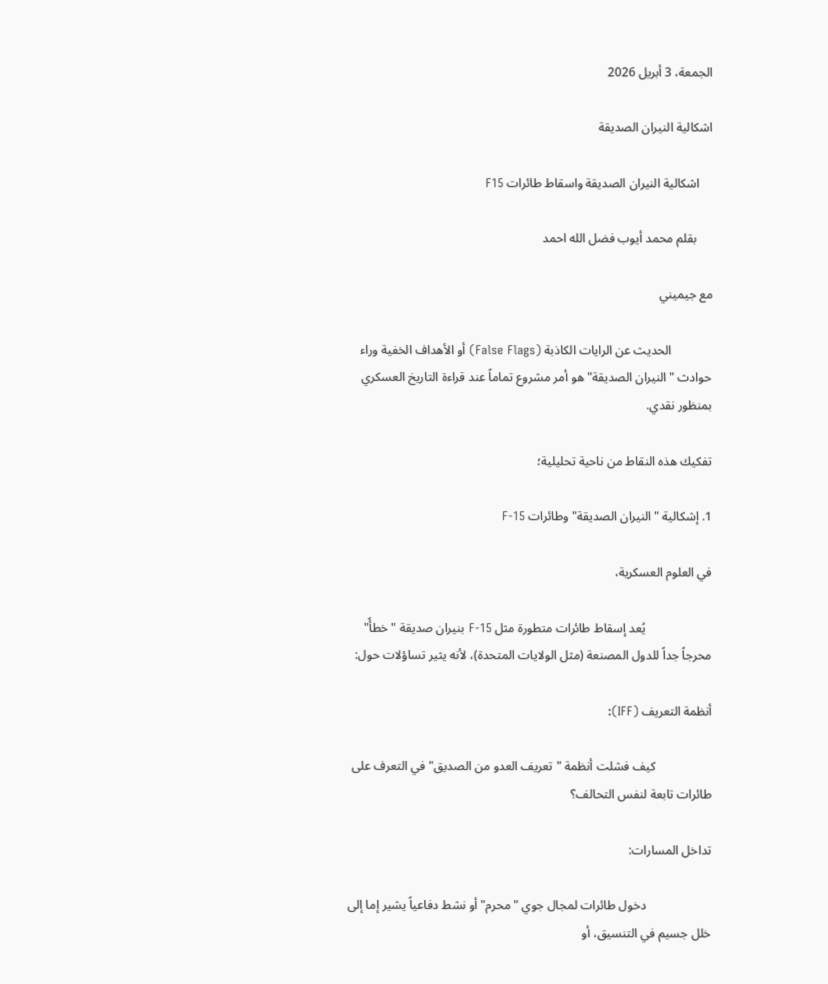الجمعة، 3 أبريل 2026

اشكالية النيران الصديقة

    اشكالية النيران الصديقة واسقاط طائرات F15

     بقلم محمد أيوب فضل الله احمد

مع جيميني

             الحديث عن الرايات الكاذبة (False Flags) أو الأهداف الخفية وراء حوادث "النيران الصديقة" هو أمر مشروع تماماً عند قراءة التاريخ العسكري بمنظور نقدي.

تفكيك هذه النقاط من ناحية تحليلية؛

1. إشكالية "النيران الصديقة" وطائرات F-15

في العلوم العسكرية،

                     يُعد إسقاط طائرات متطورة مثل F-15 بنيران صديقة "خطأً" محرجاً جداً للدول المصنعة (مثل الولايات المتحدة)، لأنه يثير تساؤلات حول:

أنظمة التعريف (IFF):

                  كيف فشلت أنظمة "تعريف العدو من الصديق" في التعرف على طائرات تابعة لنفس التحالف؟

تداخل المسارات:

                     دخول طائرات لمجال جوي "محرم" أو نشط دفاعياً يشير إما إلى خلل جسيم في التنسيق، أو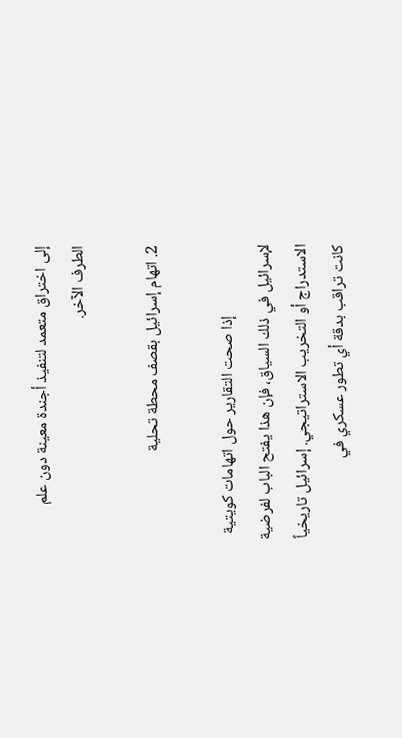إلى اختراق متعمد لتنفيذ أجندة معينة دون علم الطرف الآخر.

2. اتهام إسرائيل بقصف محطة تحلية

                    إذا صحت التقارير حول اتهامات كويتية لإسرائيل في ذلك السياق، فإن هذا يفتح الباب لفرضية الاستدراج أو التخريب الاستراتيجي. إسرائيل تاريخياً كانت تراقب بدقة أي تطور عسكري في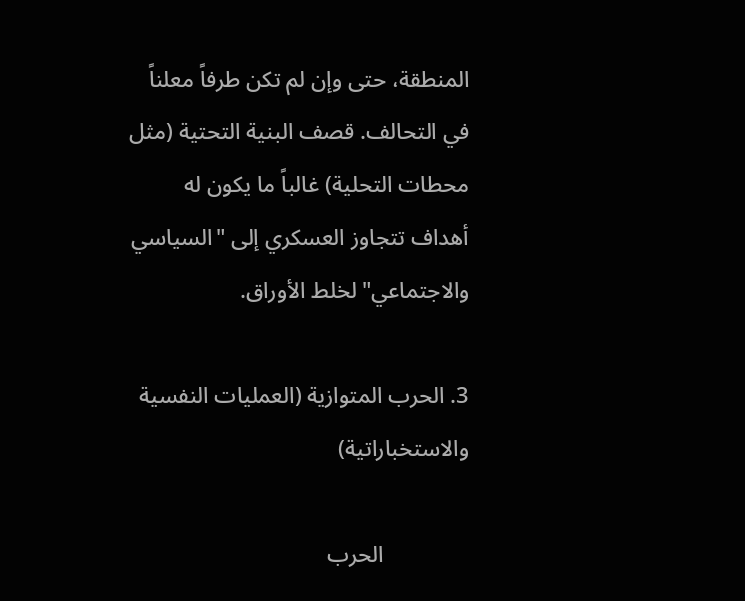المنطقة، حتى وإن لم تكن طرفاً معلناً في التحالف. قصف البنية التحتية (مثل محطات التحلية) غالباً ما يكون له أهداف تتجاوز العسكري إلى "السياسي والاجتماعي" لخلط الأوراق.

3. الحرب المتوازية (العمليات النفسية والاستخباراتية)

               الحرب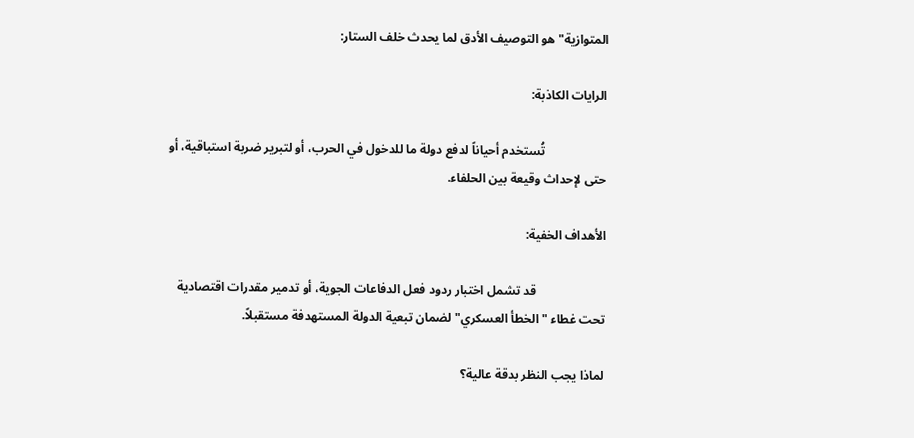المتوازية" هو التوصيف الأدق لما يحدث خلف الستار:

الرايات الكاذبة:

                    تُستخدم أحياناً لدفع دولة ما للدخول في الحرب، أو لتبرير ضربة استباقية، أو حتى لإحداث وقيعة بين الحلفاء.

الأهداف الخفية:

                      قد تشمل اختبار ردود فعل الدفاعات الجوية، أو تدمير مقدرات اقتصادية تحت غطاء "الخطأ العسكري" لضمان تبعية الدولة المستهدفة مستقبلاً.

لماذا يجب النظر بدقة عالية؟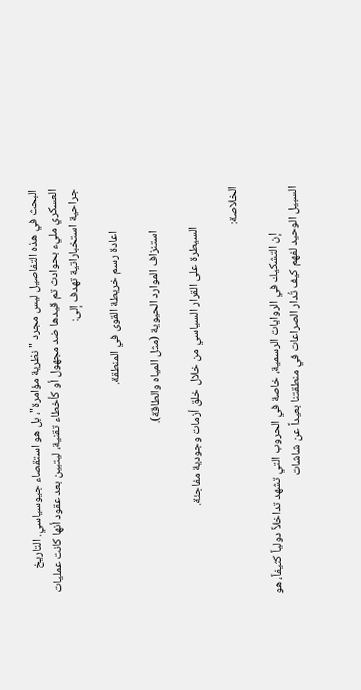البحث في هذه التفاصيل ليس مجرد "نظرية مؤامرة"، بل هو استقصاء جيوسياسي. التاريخ العسكري مليء بحوادث تم قيدها ضد مجهول أو كأخطاء تقنية، ليتبين بعد عقود أنها كانت عمليات جراحية استخباراتية تهدف إلى:

                اعادة رسم خريطة القوى في المنطقة.

                استنزاف الموارد الحيوية (مثل المياه والطاقة).

               السيطرة على القرار السياسي من خلال خلق أزمات وجودية مفاجئة.

الخلاصة:

                  إن التشكيك في الروايات الرسمية، خاصة في الحروب التي تشهد تداخلاً دولياً كثيفاً، هو السبيل الوحيد لفهم كيف تُدار الصراعات في منطقتنا بعيداً عن شاشات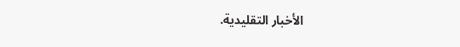الأخبار التقليدية.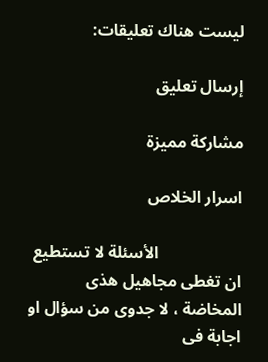ليست هناك تعليقات:

إرسال تعليق

مشاركة مميزة

اسرار الخلاص

                    الأسئلة لا تستطيع ان تغطى مجاهيل هذى المخاضة ، لا جدوى من سؤال او اجابة فى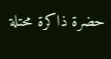حضرة ذاكرة محتلة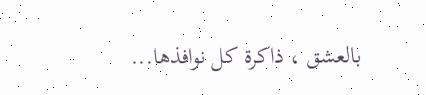بالعشق ، ذاكرة كل نوافذها...